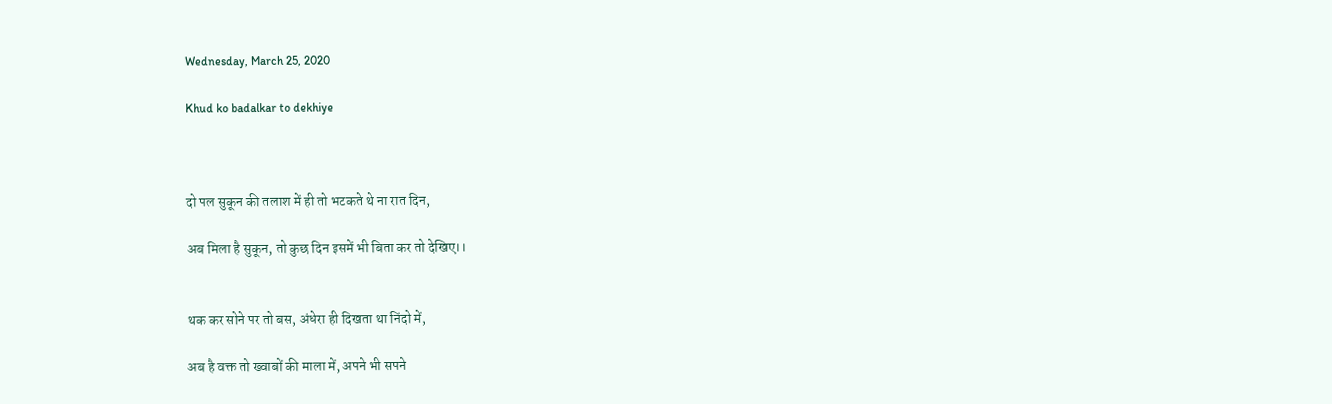Wednesday, March 25, 2020

Khud ko badalkar to dekhiye



दो पल सुकून की तलाश में ही तो भटकते थे ना रात दिन,

अब मिला है सुकून, तो कुछ दिन इसमें भी बिता कर तो देखिए।।


थक कर सोने पर तो बस, अंधेरा ही दिखता था निंदो में,

अब है वक्त तो ख्वाबों की माला में, अपने भी सपने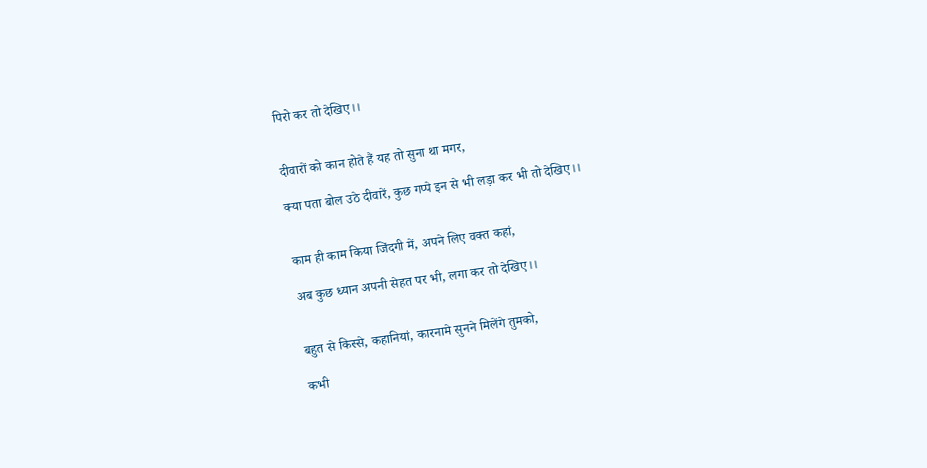पिरो कर तो देखिए।।


दीवारों को कान होते हैं यह तो सुना था मगर,

क्या पता बोल उठे दीवारें, कुछ गप्पे इन से भी लड़ा कर भी तो देखिए।।


काम ही काम किया जिंदगी में, अपने लिए वक्त कहां,

अब कुछ ध्यान अपनी सेहत पर भी, लगा कर तो देखिए।।


बहुत से किस्से, कहानियां, कारनामे सुनने मिलेंगे तुमको,

कभी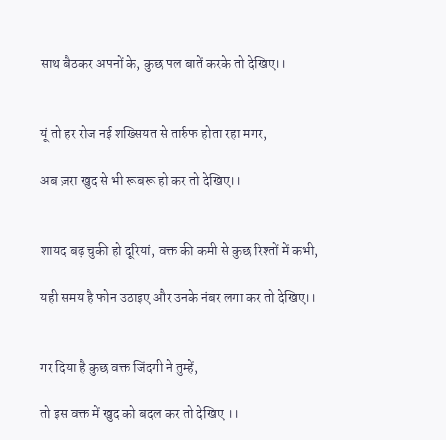साथ बैठकर अपनों के, कुछ पल बातें करके तो देखिए।।


यूं तो हर रोज नई शख्सियत से तार्रुफ होता रहा मगर,

अब ज़रा खुद से भी रूबरू हो कर तो देखिए।।


शायद बढ़ चुकी हो दूरियां, वक्त की कमी से कुछ रिश्तों में कभी,

यही समय है फोन उठाइए और उनके नंबर लगा कर तो देखिए।।


गर दिया है कुछ वक्त जिंदगी ने तुम्हें,

तो इस वक्त में खुद को बदल कर तो देखिए ।।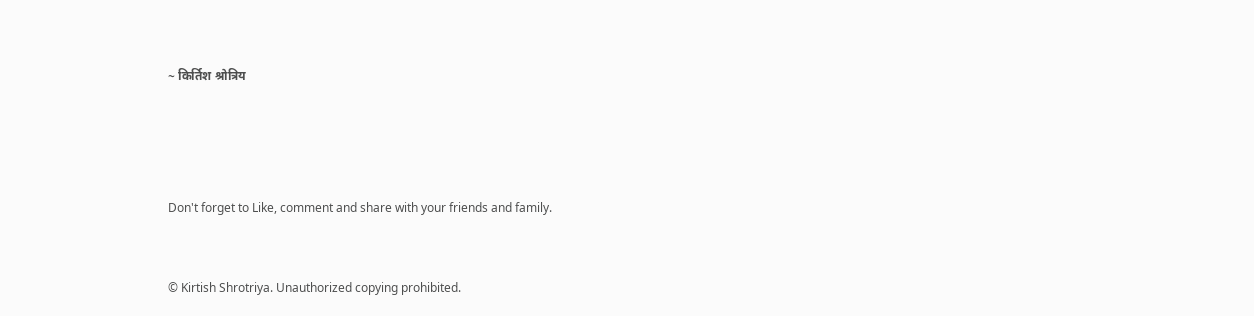~ किर्तिश श्रोत्रिय




Don't forget to Like, comment and share with your friends and family.


© Kirtish Shrotriya. Unauthorized copying prohibited.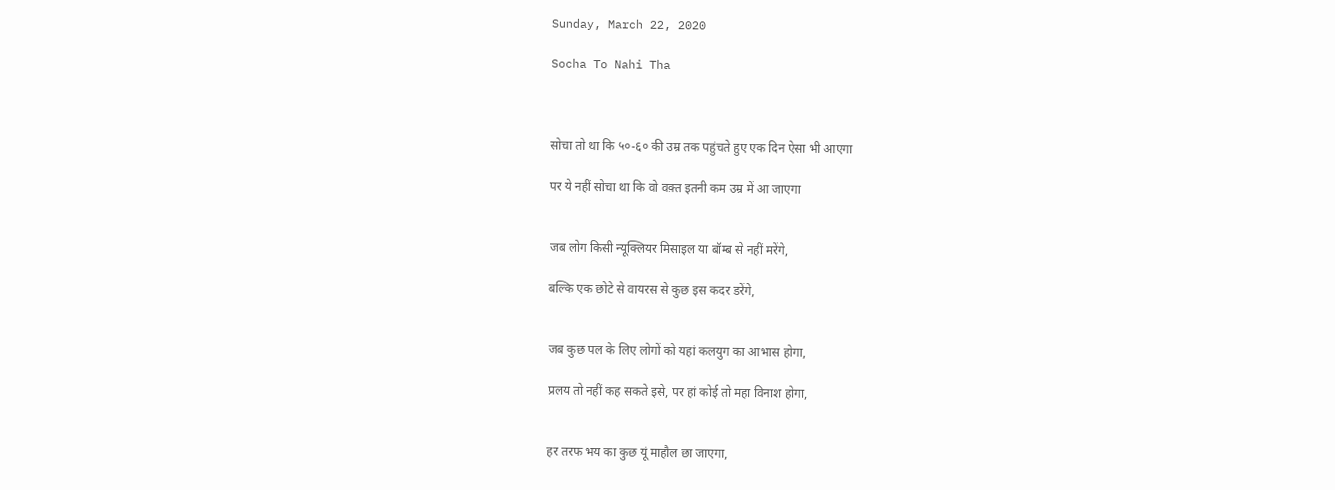Sunday, March 22, 2020

Socha To Nahi Tha



सोचा तो था कि ५०-६० की उम्र तक पहुंचते हुए एक दिन ऐसा भी आएगा

पर ये नहीं सोचा था कि वो वक़्त इतनी कम उम्र में आ जाएगा


जब लोग किसी न्यूक्लियर मिसाइल या बॉम्ब से नहीं मरेंगे,

बल्कि एक छोटे से वायरस से कुछ इस कदर डरेंगे,


जब कुछ पल के लिए लोगों को यहां कलयुग का आभास होगा,

प्रलय तो नहीं कह सकते इसे, पर हां कोई तो महा विनाश होगा,


हर तरफ भय का कुछ यूं माहौल छा जाएगा,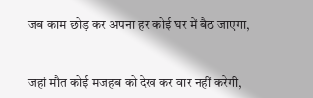जब काम छोड़ कर अपना हर कोई घर में बैठ जाएगा,


जहां मौत कोई मजहब को देख कर वार नहीं करेगी,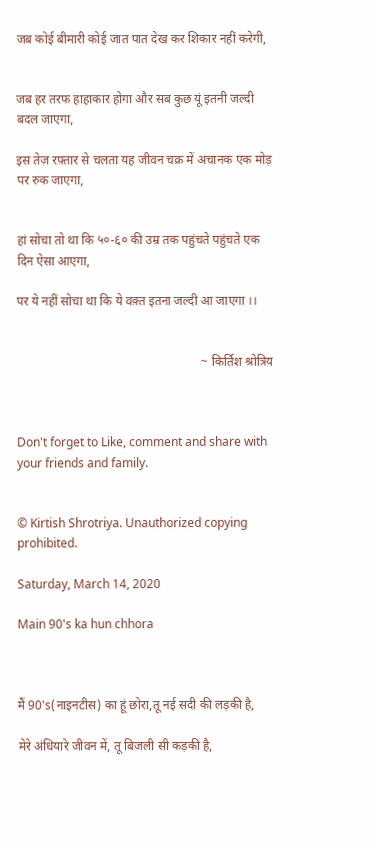जब कोई बीमारी कोई जात पात देख कर शिकार नहीं करेगी,


जब हर तरफ हाहाकार होगा और सब कुछ यूं इतनी जल्दी बदल जाएगा,

इस तेज़ रफ़्तार से चलता यह जीवन चक्र में अचानक एक मोड़ पर रुक जाएगा,


हां सोचा तो था कि ५०-६० की उम्र तक पहुंचते पहुंचते एक दिन ऐसा आएगा,

पर ये नहीं सोचा था कि ये वक़्त इतना जल्दी आ जाएगा ।।


                                                           ~ किर्तिश श्रोत्रिय



Don't forget to Like, comment and share with your friends and family.


© Kirtish Shrotriya. Unauthorized copying prohibited.

Saturday, March 14, 2020

Main 90's ka hun chhora



मैं 90's(नाइनटीस) का हूं छोरा,तू नई सदी की लड़की है,

मेरे अंधियारे जीवन में, तू बिजली सी कड़की है,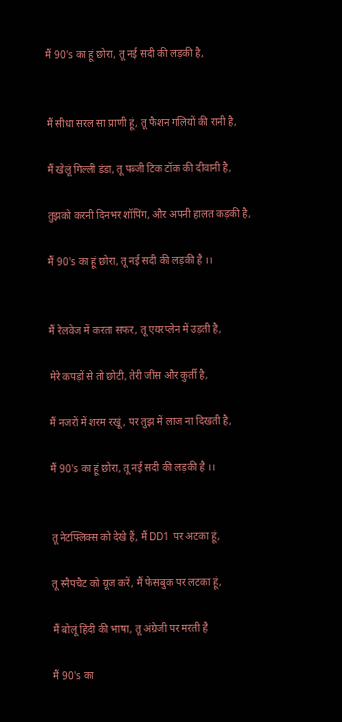मैं 90's का हूं छोरा, तू नई सदी की लड़की है,


मैं सीधा सरल सा प्राणी हूं, तू फैशन गलियों की रानी है,

मैं खेलूं गिल्ली डंडा, तू पब्जी टिक टॉक की दीवानी है,

तुझको करनी दिनभर शॉपिंग, और अपनी हालत कड़की है,

मैं 90's का हूं छोरा, तू नई सदी की लड़की है ।।


मैं रेलवेज में करता सफर, तू एयरप्लेन में उड़ती है,

मेरे कपड़ों से तो छोटी, तेरी जींस और कुर्ती है,

मैं नजरों में शरम रखूं, पर तुझ में लाज ना दिखती है,

मैं 90's का हूं छोरा, तू नई सदी की लड़की है ।।


तू नेटफ्लिक्स को देखे हैं, मैं DD1 पर अटका हूं,

तू स्नैपचैट को यूज करें, मैं फेसबुक पर लटका हूं,

मैं बोलूं हिंदी की भाषा, तू अंग्रेजी पर मरती है

मैं 90's का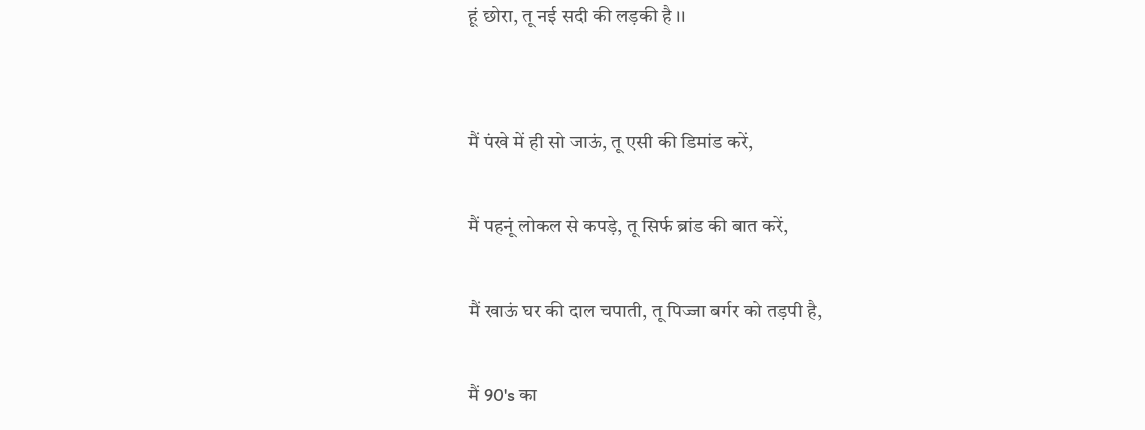हूं छोरा, तू नई सदी की लड़की है ।।


मैं पंखे में ही सो जाऊं, तू एसी की डिमांड करें,

मैं पहनूं लोकल से कपड़े, तू सिर्फ ब्रांड की बात करें,

मैं खाऊं घर की दाल चपाती, तू पिज्जा बर्गर को तड़पी है,

मैं 90's का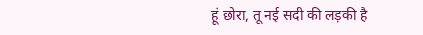हूं छोरा, तू नई सदी की लड़की है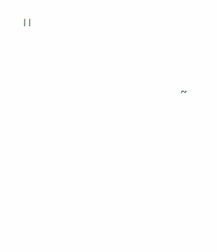।।


                                                     ~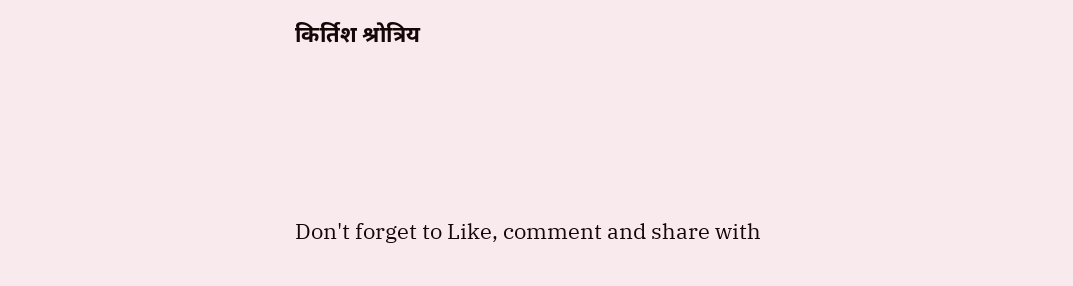किर्तिश श्रोत्रिय




Don't forget to Like, comment and share with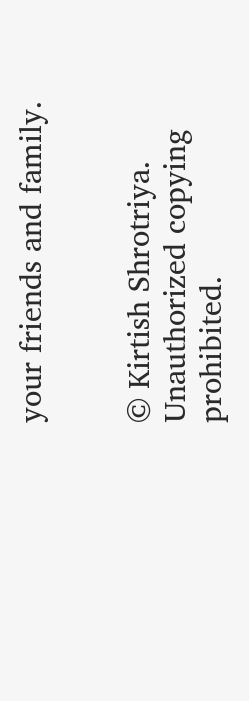your friends and family.


© Kirtish Shrotriya. Unauthorized copying prohibited.